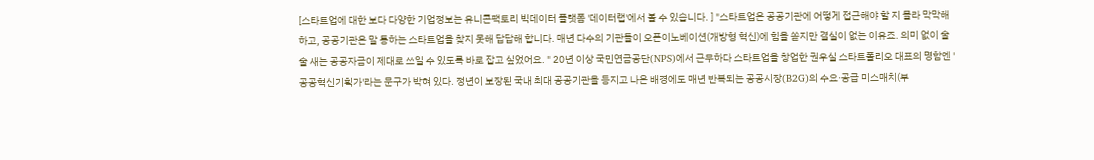[스타트업에 대한 보다 다양한 기업정보는 유니콘팩토리 빅데이터 플랫폼 '데이터랩'에서 볼 수 있습니다. ] "스타트업은 공공기관에 어떻게 접근해야 할 지 몰라 막막해 하고, 공공기관은 말 통하는 스타트업을 찾지 못해 답답해 합니다. 매년 다수의 기관들이 오픈이노베이션(개방형 혁신)에 힘을 쏟지만 결실이 없는 이유죠. 의미 없이 술술 새는 공공자금이 제대로 쓰일 수 있도록 바로 잡고 싶었어요. " 20년 이상 국민연금공단(NPS)에서 근무하다 스타트업을 창업한 권우실 스타트폴리오 대표의 명함엔 '공공혁신기획가'라는 문구가 박혀 있다. 정년이 보장된 국내 최대 공공기관을 등지고 나온 배경에도 매년 반복되는 공공시장(B2G)의 수요·공급 미스매치(부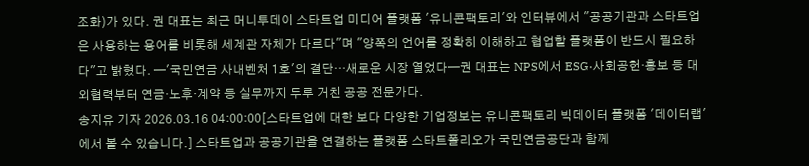조화)가 있다. 권 대표는 최근 머니투데이 스타트업 미디어 플랫폼 '유니콘팩토리'와 인터뷰에서 "공공기관과 스타트업은 사용하는 용어를 비롯해 세계관 자체가 다르다"며 "양쪽의 언어를 정확히 이해하고 협업할 플랫폼이 반드시 필요하다"고 밝혔다. ━'국민연금 사내벤처 1호'의 결단…새로운 시장 열었다━권 대표는 NPS에서 ESG·사회공헌·홍보 등 대외협력부터 연금·노후·계약 등 실무까지 두루 거친 공공 전문가다.
송지유 기자 2026.03.16 04:00:00[스타트업에 대한 보다 다양한 기업정보는 유니콘팩토리 빅데이터 플랫폼 '데이터랩'에서 볼 수 있습니다.] 스타트업과 공공기관을 연결하는 플랫폼 스타트폴리오가 국민연금공단과 함께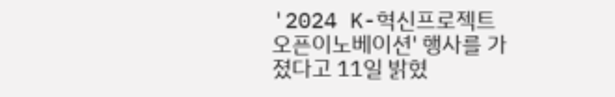'2024 K-혁신프로젝트 오픈이노베이션' 행사를 가졌다고 11일 밝혔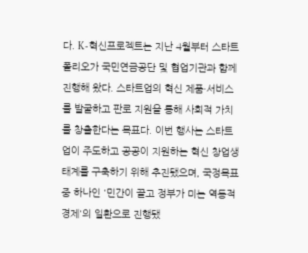다. K-혁신프로젝트는 지난 4월부터 스타트폴리오가 국민연금공단 및 협업기관과 함께 진행해 왔다. 스타트업의 혁신 제품·서비스를 발굴하고 판로 지원을 통해 사회적 가치를 창출한다는 목표다. 이번 행사는 스타트업이 주도하고 공공이 지원하는 혁신 창업생태계를 구축하기 위해 추진됐으며, 국정목표 중 하나인 '민간이 끌고 정부가 미는 역동적 경제'의 일환으로 진행됐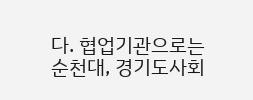다. 협업기관으로는 순천대, 경기도사회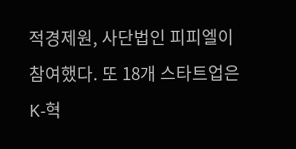적경제원, 사단법인 피피엘이 참여했다. 또 18개 스타트업은 K-혁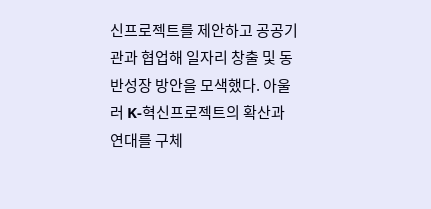신프로젝트를 제안하고 공공기관과 협업해 일자리 창출 및 동반성장 방안을 모색했다. 아울러 K-혁신프로젝트의 확산과 연대를 구체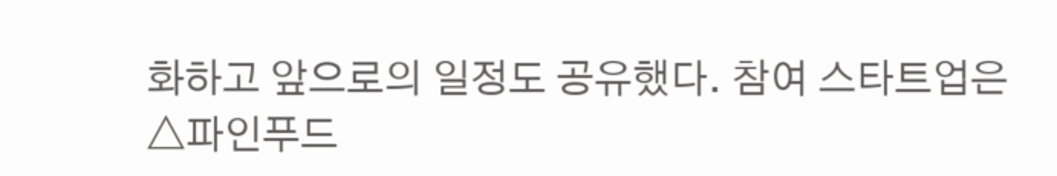화하고 앞으로의 일정도 공유했다. 참여 스타트업은 △파인푸드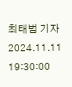최태범 기자 2024.11.11 19:30:00